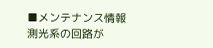■メンテナンス情報
測光系の回路が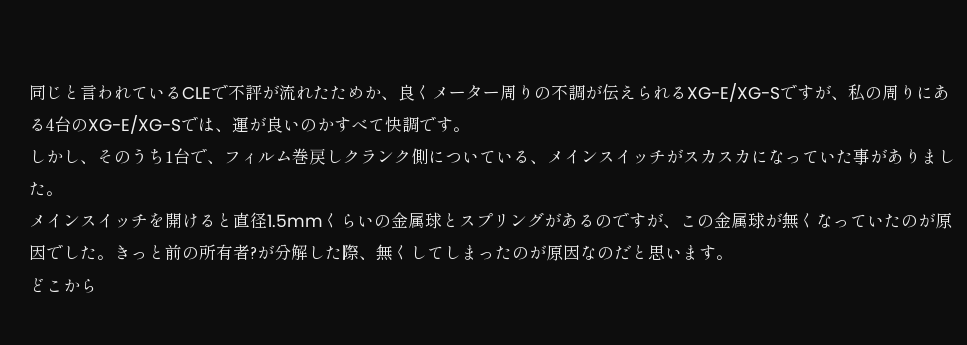同じと言われているCLEで不評が流れたためか、良くメーター周りの不調が伝えられるXG-E/XG-Sですが、私の周りにある4台のXG-E/XG-Sでは、運が良いのかすべて快調です。
しかし、そのうち1台で、フィルム巻戻しクランク側についている、メインスイッチがスカスカになっていた事がありました。
メインスイッチを開けると直径1.5mmくらいの金属球とスプリングがあるのですが、この金属球が無くなっていたのが原因でした。きっと前の所有者?が分解した際、無くしてしまったのが原因なのだと思います。
どこから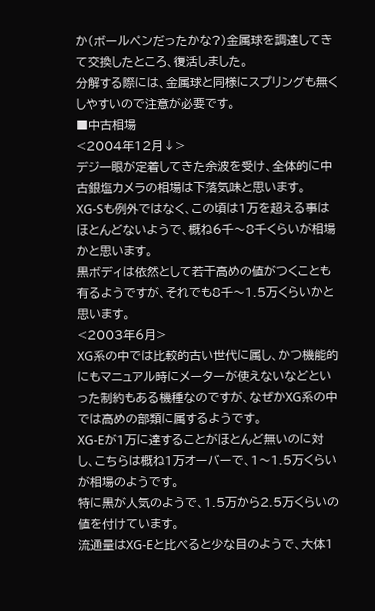か(ボールペンだったかな?)金属球を調達してきて交換したところ、復活しました。
分解する際には、金属球と同様にスプリングも無くしやすいので注意が必要です。
■中古相場
<2004年12月↓>
デジ一眼が定着してきた余波を受け、全体的に中古銀塩カメラの相場は下落気味と思います。
XG-Sも例外ではなく、この頃は1万を超える事はほとんどないようで、概ね6千〜8千くらいが相場かと思います。
黒ボディは依然として若干高めの値がつくことも有るようですが、それでも8千〜1.5万くらいかと思います。
<2003年6月>
XG系の中では比較的古い世代に属し、かつ機能的にもマニュアル時にメーターが使えないなどといった制約もある機種なのですが、なぜかXG系の中では高めの部類に属するようです。
XG-Eが1万に達することがほとんど無いのに対し、こちらは概ね1万オーバーで、1〜1.5万くらいが相場のようです。
特に黒が人気のようで、1.5万から2.5万くらいの値を付けています。
流通量はXG-Eと比べると少な目のようで、大体1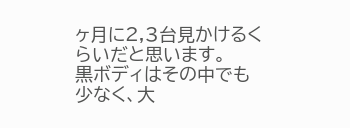ヶ月に2,3台見かけるくらいだと思います。
黒ボディはその中でも少なく、大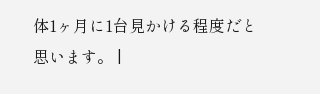体1ヶ月に1台見かける程度だと思います。 |